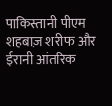पाकिस्तानी पीएम शहबाज़ शरीफ और ईरानी आंतरिक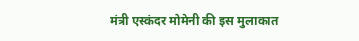मंत्री एस्कंदर मोमेनी की इस मुलाकात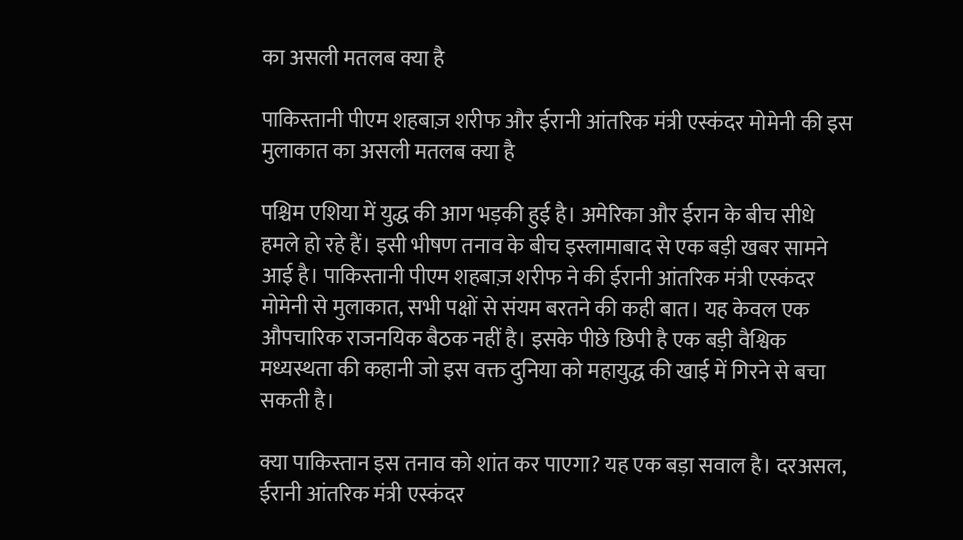का असली मतलब क्या है

पाकिस्तानी पीएम शहबाज़ शरीफ और ईरानी आंतरिक मंत्री एस्कंदर मोमेनी की इस मुलाकात का असली मतलब क्या है

पश्चिम एशिया में युद्ध की आग भड़की हुई है। अमेरिका और ईरान के बीच सीधे हमले हो रहे हैं। इसी भीषण तनाव के बीच इस्लामाबाद से एक बड़ी खबर सामने आई है। पाकिस्तानी पीएम शहबाज़ शरीफ ने की ईरानी आंतरिक मंत्री एस्कंदर मोमेनी से मुलाकात, सभी पक्षों से संयम बरतने की कही बात। यह केवल एक औपचारिक राजनयिक बैठक नहीं है। इसके पीछे छिपी है एक बड़ी वैश्विक मध्यस्थता की कहानी जो इस वक्त दुनिया को महायुद्ध की खाई में गिरने से बचा सकती है।

क्या पाकिस्तान इस तनाव को शांत कर पाएगा? यह एक बड़ा सवाल है। दरअसल, ईरानी आंतरिक मंत्री एस्कंदर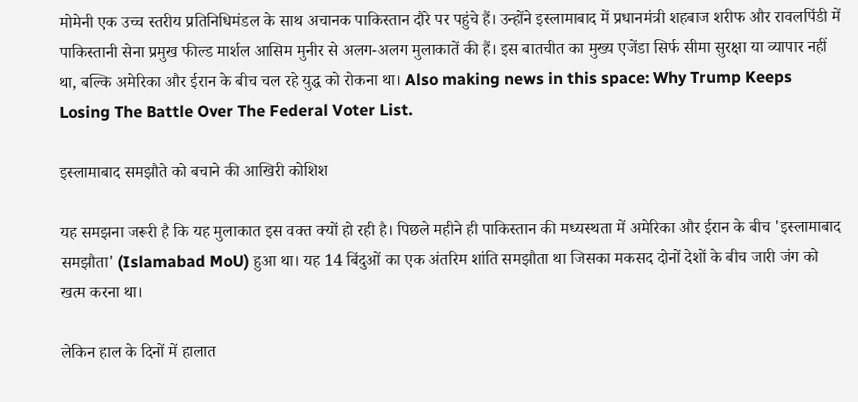मोमेनी एक उच्च स्तरीय प्रतिनिधिमंडल के साथ अचानक पाकिस्तान दौरे पर पहुंचे हैं। उन्होंने इस्लामाबाद में प्रधानमंत्री शहबाज शरीफ और रावलपिंडी में पाकिस्तानी सेना प्रमुख फील्ड मार्शल आसिम मुनीर से अलग-अलग मुलाकातें की हैं। इस बातचीत का मुख्य एजेंडा सिर्फ सीमा सुरक्षा या व्यापार नहीं था, बल्कि अमेरिका और ईरान के बीच चल रहे युद्ध को रोकना था। Also making news in this space: Why Trump Keeps Losing The Battle Over The Federal Voter List.

इस्लामाबाद समझौते को बचाने की आखिरी कोशिश

यह समझना जरूरी है कि यह मुलाकात इस वक्त क्यों हो रही है। पिछले महीने ही पाकिस्तान की मध्यस्थता में अमेरिका और ईरान के बीच 'इस्लामाबाद समझौता' (Islamabad MoU) हुआ था। यह 14 बिंदुओं का एक अंतरिम शांति समझौता था जिसका मकसद दोनों देशों के बीच जारी जंग को खत्म करना था।

लेकिन हाल के दिनों में हालात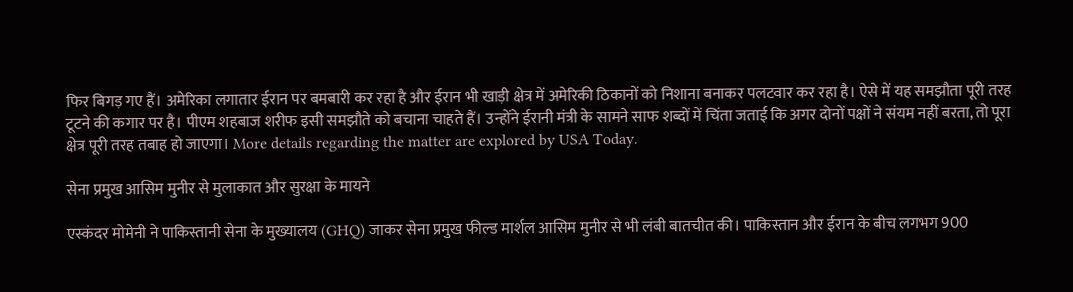फिर बिगड़ गए हैं। अमेरिका लगातार ईरान पर बमबारी कर रहा है और ईरान भी खाड़ी क्षेत्र में अमेरिकी ठिकानों को निशाना बनाकर पलटवार कर रहा है। ऐसे में यह समझौता पूरी तरह टूटने की कगार पर है। पीएम शहबाज शरीफ इसी समझौते को बचाना चाहते हैं। उन्होंने ईरानी मंत्री के सामने साफ शब्दों में चिंता जताई कि अगर दोनों पक्षों ने संयम नहीं बरता, तो पूरा क्षेत्र पूरी तरह तबाह हो जाएगा। More details regarding the matter are explored by USA Today.

सेना प्रमुख आसिम मुनीर से मुलाकात और सुरक्षा के मायने

एस्कंदर मोमेनी ने पाकिस्तानी सेना के मुख्यालय (GHQ) जाकर सेना प्रमुख फील्ड मार्शल आसिम मुनीर से भी लंबी बातचीत की। पाकिस्तान और ईरान के बीच लगभग 900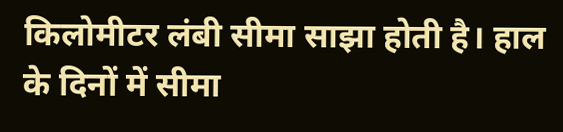किलोमीटर लंबी सीमा साझा होती है। हाल के दिनों में सीमा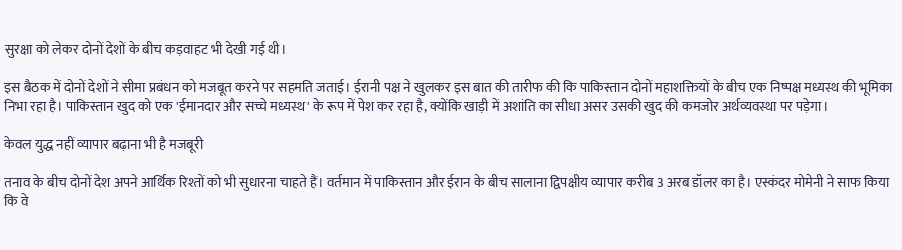सुरक्षा को लेकर दोनों देशों के बीच कड़वाहट भी देखी गई थी।

इस बैठक में दोनों देशों ने सीमा प्रबंधन को मजबूत करने पर सहमति जताई। ईरानी पक्ष ने खुलकर इस बात की तारीफ की कि पाकिस्तान दोनों महाशक्तियों के बीच एक निष्पक्ष मध्यस्थ की भूमिका निभा रहा है। पाकिस्तान खुद को एक 'ईमानदार और सच्चे मध्यस्थ' के रूप में पेश कर रहा है, क्योंकि खाड़ी में अशांति का सीधा असर उसकी खुद की कमजोर अर्थव्यवस्था पर पड़ेगा।

केवल युद्ध नहीं व्यापार बढ़ाना भी है मजबूरी

तनाव के बीच दोनों देश अपने आर्थिक रिश्तों को भी सुधारना चाहते हैं। वर्तमान में पाकिस्तान और ईरान के बीच सालाना द्विपक्षीय व्यापार करीब 3 अरब डॉलर का है। एस्कंदर मोमेनी ने साफ किया कि वे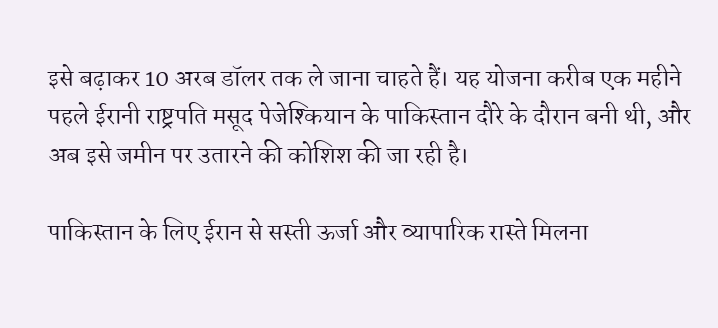इसे बढ़ाकर 10 अरब डॉलर तक ले जाना चाहते हैं। यह योजना करीब एक महीने पहले ईरानी राष्ट्रपति मसूद पेजेश्कियान के पाकिस्तान दौरे के दौरान बनी थी, और अब इसे जमीन पर उतारने की कोशिश की जा रही है।

पाकिस्तान के लिए ईरान से सस्ती ऊर्जा और व्यापारिक रास्ते मिलना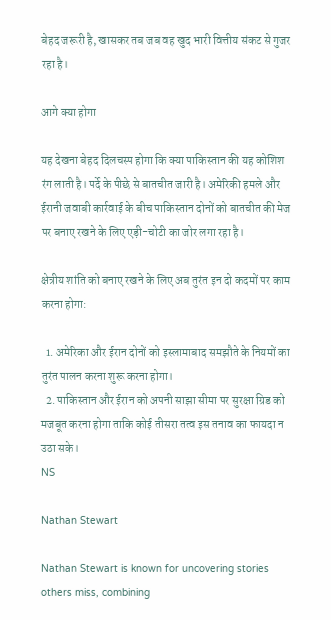बेहद जरूरी है, खासकर तब जब वह खुद भारी वित्तीय संकट से गुजर रहा है।

आगे क्या होगा

यह देखना बेहद दिलचस्प होगा कि क्या पाकिस्तान की यह कोशिश रंग लाती है। पर्दे के पीछे से बातचीत जारी है। अमेरिकी हमले और ईरानी जवाबी कार्रवाई के बीच पाकिस्तान दोनों को बातचीत की मेज पर बनाए रखने के लिए एड़ी-चोटी का जोर लगा रहा है।

क्षेत्रीय शांति को बनाए रखने के लिए अब तुरंत इन दो कदमों पर काम करना होगा:

  1. अमेरिका और ईरान दोनों को इस्लामाबाद समझौते के नियमों का तुरंत पालन करना शुरू करना होगा।
  2. पाकिस्तान और ईरान को अपनी साझा सीमा पर सुरक्षा ग्रिड को मजबूत करना होगा ताकि कोई तीसरा तत्व इस तनाव का फायदा न उठा सके।
NS

Nathan Stewart

Nathan Stewart is known for uncovering stories others miss, combining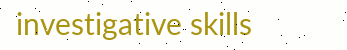investigative skills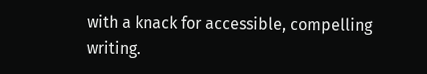with a knack for accessible, compelling writing.